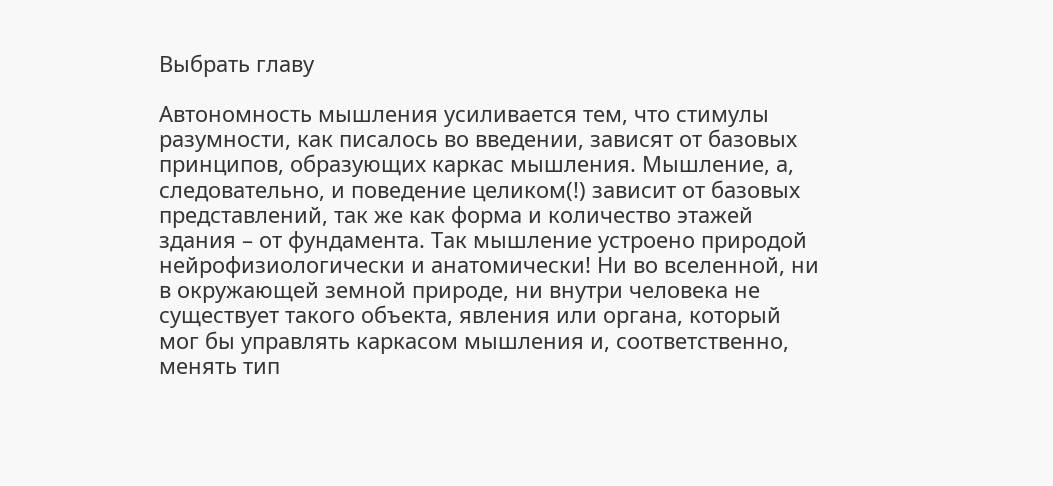Выбрать главу

Автономность мышления усиливается тем, что стимулы разумности, как писалось во введении, зависят от базовых принципов, образующих каркас мышления. Мышление, а, следовательно, и поведение целиком(!) зависит от базовых представлений, так же как форма и количество этажей здания – от фундамента. Так мышление устроено природой нейрофизиологически и анатомически! Ни во вселенной, ни в окружающей земной природе, ни внутри человека не существует такого объекта, явления или органа, который мог бы управлять каркасом мышления и, соответственно, менять тип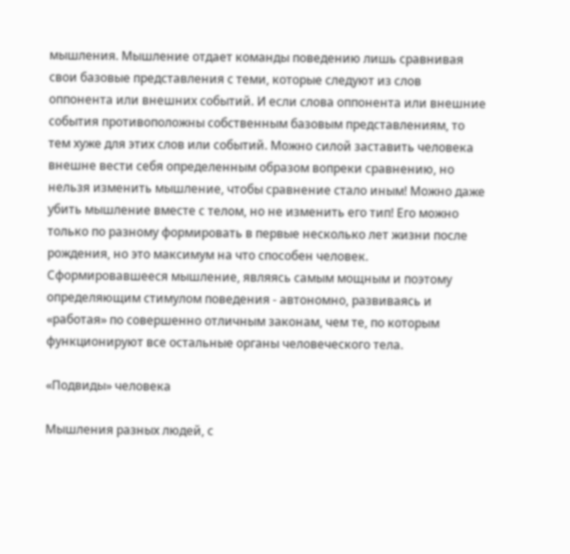мышления. Мышление отдает команды поведению лишь сравнивая свои базовые представления с теми, которые следуют из слов оппонента или внешних событий. И если слова оппонента или внешние события противоположны собственным базовым представлениям, то тем хуже для этих слов или событий. Можно силой заставить человека внешне вести себя определенным образом вопреки сравнению, но нельзя изменить мышление, чтобы сравнение стало иным! Можно даже убить мышление вместе с телом, но не изменить его тип! Его можно только по разному формировать в первые несколько лет жизни после рождения, но это максимум на что способен человек. Сформировавшееся мышление, являясь самым мощным и поэтому определяющим стимулом поведения - автономно, развиваясь и «работая» по совершенно отличным законам, чем те, по которым функционируют все остальные органы человеческого тела.

«Подвиды» человека

Мышления разных людей, с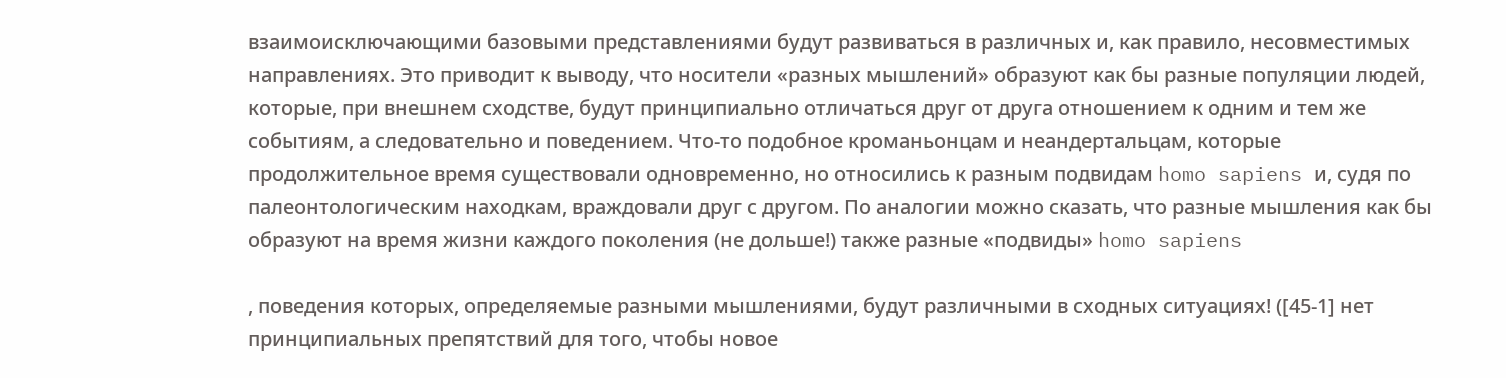взаимоисключающими базовыми представлениями будут развиваться в различных и, как правило, несовместимых направлениях. Это приводит к выводу, что носители «разных мышлений» образуют как бы разные популяции людей, которые, при внешнем сходстве, будут принципиально отличаться друг от друга отношением к одним и тем же событиям, а следовательно и поведением. Что-то подобное кроманьонцам и неандертальцам, которые продолжительное время существовали одновременно, но относились к разным подвидам homo sapiens и, судя по палеонтологическим находкам, враждовали друг с другом. По аналогии можно сказать, что разные мышления как бы образуют на время жизни каждого поколения (не дольше!) также разные «подвиды» homo sapiens

, поведения которых, определяемые разными мышлениями, будут различными в сходных ситуациях! ([45-1] нет принципиальных препятствий для того, чтобы новое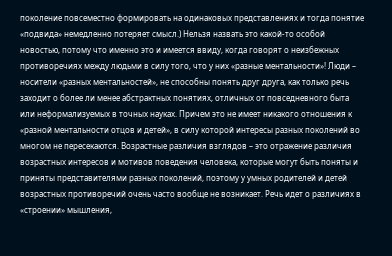поколение повсеместно формировать на одинаковых представлениях и тогда понятие «подвида» немедленно потеряет смысл.) Нельзя назвать это какой-то особой новостью, потому что именно это и имеется ввиду, когда говорят о неизбежных противоречиях между людьми в силу того, что у них «разные ментальности»! Люди – носители «разных ментальностей», не способны понять друг друга, как только речь заходит о более ли менее абстрактных понятиях, отличных от повседневного быта или неформализуемых в точных науках. Причем это не имеет никакого отношения к «разной ментальности отцов и детей», в силу которой интересы разных поколений во многом не пересекаются. Возрастные различия взглядов – это отражение различия возрастных интересов и мотивов поведения человека, которые могут быть поняты и приняты представителями разных поколений, поэтому у умных родителей и детей возрастных противоречий очень часто вообще не возникает. Речь идет о различиях в «строении» мышления,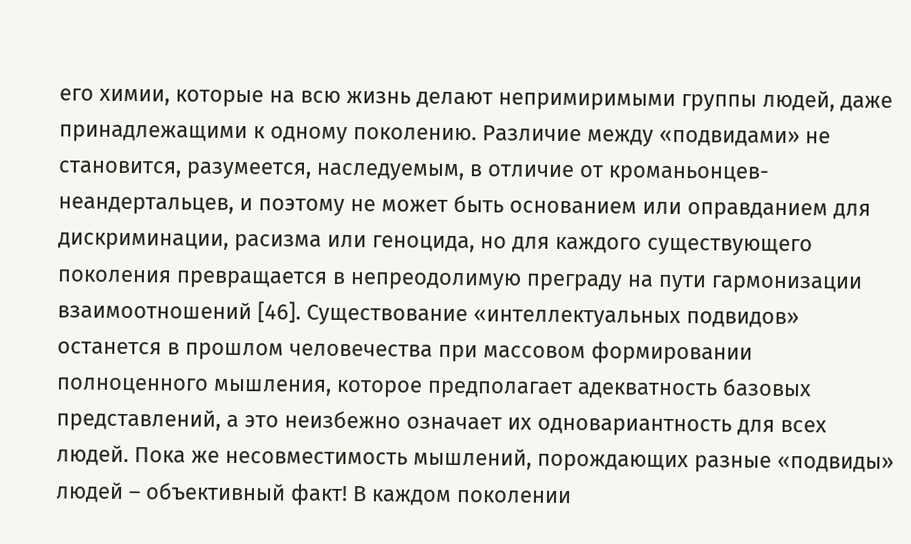его химии, которые на всю жизнь делают непримиримыми группы людей, даже принадлежащими к одному поколению. Различие между «подвидами» не становится, разумеется, наследуемым, в отличие от кроманьонцев-неандертальцев, и поэтому не может быть основанием или оправданием для дискриминации, расизма или геноцида, но для каждого существующего поколения превращается в непреодолимую преграду на пути гармонизации взаимоотношений [46]. Существование «интеллектуальных подвидов» останется в прошлом человечества при массовом формировании полноценного мышления, которое предполагает адекватность базовых представлений, а это неизбежно означает их одновариантность для всех людей. Пока же несовместимость мышлений, порождающих разные «подвиды» людей – объективный факт! В каждом поколении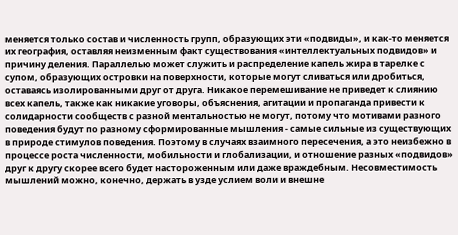меняется только состав и численность групп, образующих эти «подвиды», и как-то меняется их география, оставляя неизменным факт существования «интеллектуальных подвидов» и причину деления. Параллелью может служить и распределение капель жира в тарелке с супом, образующих островки на поверхности, которые могут сливаться или дробиться, оставаясь изолированными друг от друга. Никакое перемешивание не приведет к слиянию всех капель, также как никакие уговоры, объяснения, агитации и пропаганда привести к солидарности сообществ с разной ментальностью не могут, потому что мотивами разного поведения будут по разному сформированные мышления - самые сильные из существующих в природе стимулов поведения. Поэтому в случаях взаимного пересечения, а это неизбежно в процессе роста численности, мобильности и глобализации, и отношение разных «подвидов» друг к другу скорее всего будет настороженным или даже враждебным. Несовместимость мышлений можно, конечно, держать в узде услием воли и внешне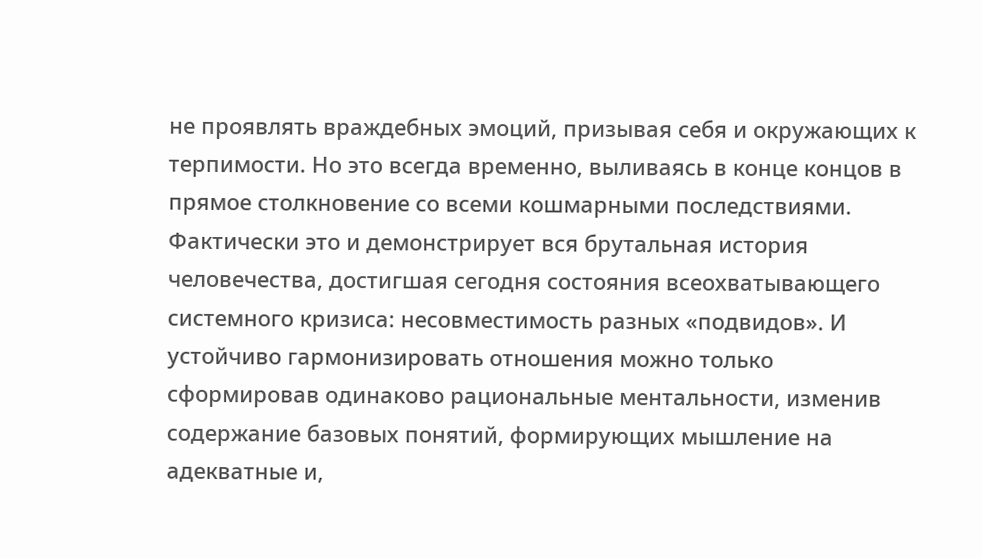не проявлять враждебных эмоций, призывая себя и окружающих к терпимости. Но это всегда временно, выливаясь в конце концов в прямое столкновение со всеми кошмарными последствиями. Фактически это и демонстрирует вся брутальная история человечества, достигшая сегодня состояния всеохватывающего системного кризиса: несовместимость разных «подвидов». И устойчиво гармонизировать отношения можно только сформировав одинаково рациональные ментальности, изменив содержание базовых понятий, формирующих мышление на адекватные и,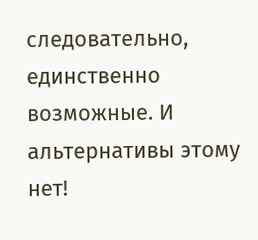следовательно, единственно возможные. И альтернативы этому нет!